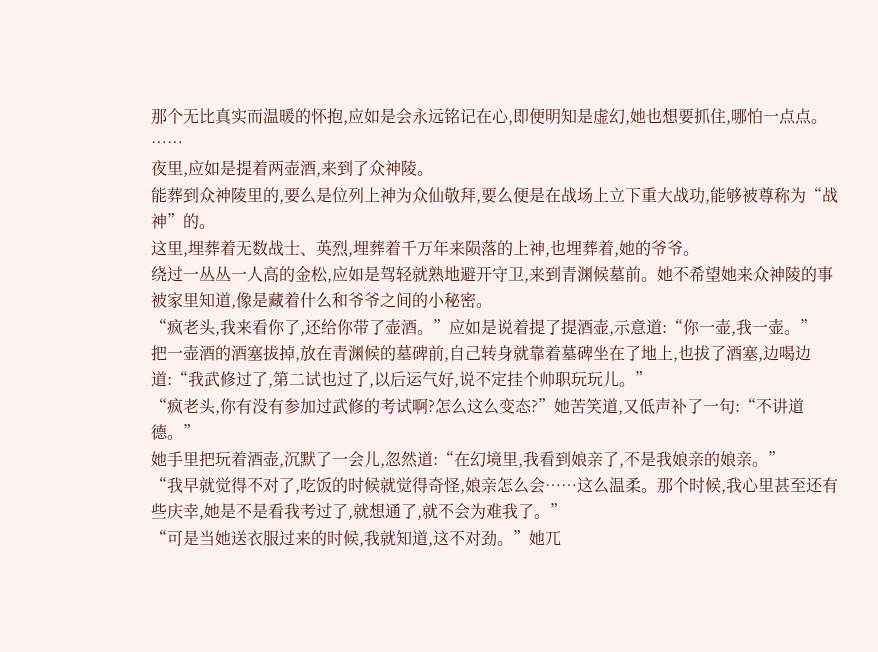那个无比真实而温暖的怀抱,应如是会永远铭记在心,即便明知是虚幻,她也想要抓住,哪怕一点点。
……
夜里,应如是提着两壶酒,来到了众神陵。
能葬到众神陵里的,要么是位列上神为众仙敬拜,要么便是在战场上立下重大战功,能够被尊称为“战神”的。
这里,埋葬着无数战士、英烈,埋葬着千万年来陨落的上神,也埋葬着,她的爷爷。
绕过一丛丛一人高的金松,应如是驾轻就熟地避开守卫,来到青渊候墓前。她不希望她来众神陵的事被家里知道,像是藏着什么和爷爷之间的小秘密。
“疯老头,我来看你了,还给你带了壶酒。”应如是说着提了提酒壶,示意道:“你一壶,我一壶。”
把一壶酒的酒塞拔掉,放在青渊候的墓碑前,自己转身就靠着墓碑坐在了地上,也拔了酒塞,边喝边道:“我武修过了,第二试也过了,以后运气好,说不定挂个帅职玩玩儿。”
“疯老头,你有没有参加过武修的考试啊?怎么这么变态?”她苦笑道,又低声补了一句:“不讲道德。”
她手里把玩着酒壶,沉默了一会儿,忽然道:“在幻境里,我看到娘亲了,不是我娘亲的娘亲。”
“我早就觉得不对了,吃饭的时候就觉得奇怪,娘亲怎么会……这么温柔。那个时候,我心里甚至还有些庆幸,她是不是看我考过了,就想通了,就不会为难我了。”
“可是当她送衣服过来的时候,我就知道,这不对劲。”她兀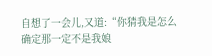自想了一会儿,又道:“你猜我是怎么确定那一定不是我娘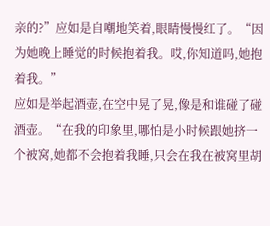亲的?”应如是自嘲地笑着,眼睛慢慢红了。“因为她晚上睡觉的时候抱着我。哎,你知道吗,她抱着我。”
应如是举起酒壶,在空中晃了晃,像是和谁碰了碰酒壶。“在我的印象里,哪怕是小时候跟她挤一个被窝,她都不会抱着我睡,只会在我在被窝里胡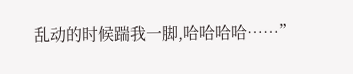乱动的时候踹我一脚,哈哈哈哈……”